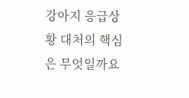강아지 응급상황 대처의 핵심은 무엇일까요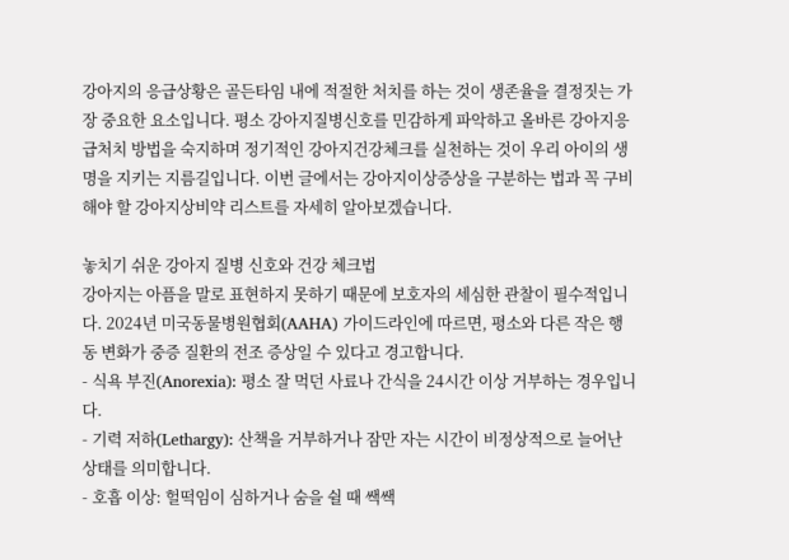강아지의 응급상황은 골든타임 내에 적절한 처치를 하는 것이 생존율을 결정짓는 가장 중요한 요소입니다. 평소 강아지질병신호를 민감하게 파악하고 올바른 강아지응급처치 방법을 숙지하며 정기적인 강아지건강체크를 실천하는 것이 우리 아이의 생명을 지키는 지름길입니다. 이번 글에서는 강아지이상증상을 구분하는 법과 꼭 구비해야 할 강아지상비약 리스트를 자세히 알아보겠습니다.

놓치기 쉬운 강아지 질병 신호와 건강 체크법
강아지는 아픔을 말로 표현하지 못하기 때문에 보호자의 세심한 관찰이 필수적입니다. 2024년 미국동물병원협회(AAHA) 가이드라인에 따르면, 평소와 다른 작은 행동 변화가 중증 질환의 전조 증상일 수 있다고 경고합니다.
- 식욕 부진(Anorexia): 평소 잘 먹던 사료나 간식을 24시간 이상 거부하는 경우입니다.
- 기력 저하(Lethargy): 산책을 거부하거나 잠만 자는 시간이 비정상적으로 늘어난 상태를 의미합니다.
- 호흡 이상: 헐떡임이 심하거나 숨을 쉴 때 쌕쌕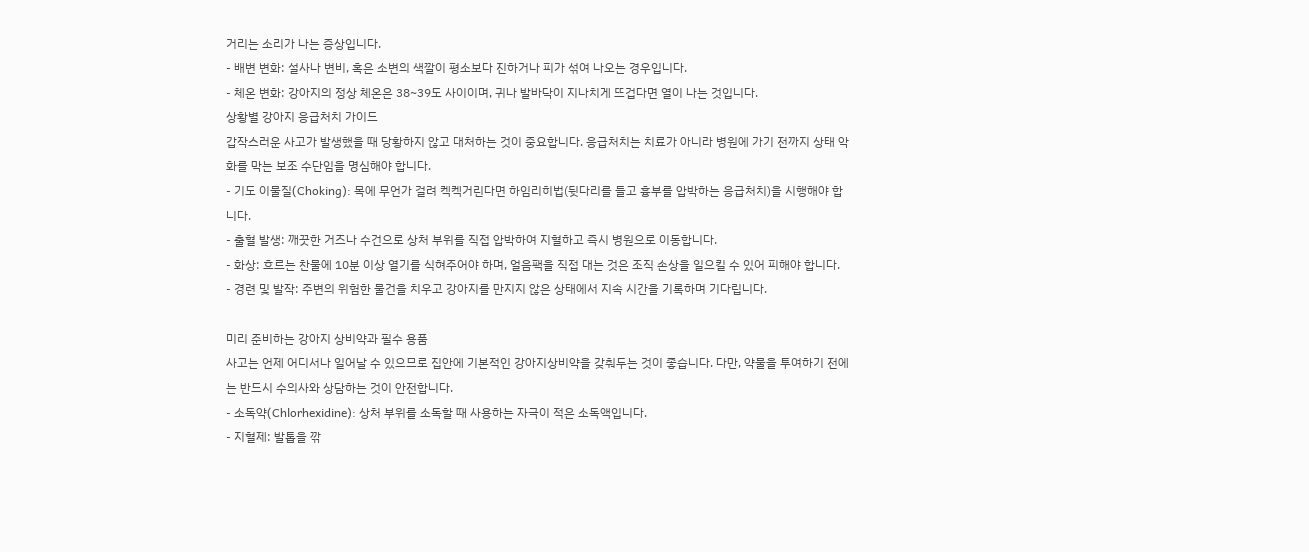거리는 소리가 나는 증상입니다.
- 배변 변화: 설사나 변비, 혹은 소변의 색깔이 평소보다 진하거나 피가 섞여 나오는 경우입니다.
- 체온 변화: 강아지의 정상 체온은 38~39도 사이이며, 귀나 발바닥이 지나치게 뜨겁다면 열이 나는 것입니다.
상황별 강아지 응급처치 가이드
갑작스러운 사고가 발생했을 때 당황하지 않고 대처하는 것이 중요합니다. 응급처치는 치료가 아니라 병원에 가기 전까지 상태 악화를 막는 보조 수단임을 명심해야 합니다.
- 기도 이물질(Choking): 목에 무언가 걸려 켁켁거린다면 하임리히법(뒷다리를 들고 흉부를 압박하는 응급처치)을 시행해야 합니다.
- 출혈 발생: 깨끗한 거즈나 수건으로 상처 부위를 직접 압박하여 지혈하고 즉시 병원으로 이동합니다.
- 화상: 흐르는 찬물에 10분 이상 열기를 식혀주어야 하며, 얼음팩을 직접 대는 것은 조직 손상을 일으킬 수 있어 피해야 합니다.
- 경련 및 발작: 주변의 위험한 물건을 치우고 강아지를 만지지 않은 상태에서 지속 시간을 기록하며 기다립니다.

미리 준비하는 강아지 상비약과 필수 용품
사고는 언제 어디서나 일어날 수 있으므로 집안에 기본적인 강아지상비약을 갖춰두는 것이 좋습니다. 다만, 약물을 투여하기 전에는 반드시 수의사와 상담하는 것이 안전합니다.
- 소독약(Chlorhexidine): 상처 부위를 소독할 때 사용하는 자극이 적은 소독액입니다.
- 지혈제: 발톱을 깎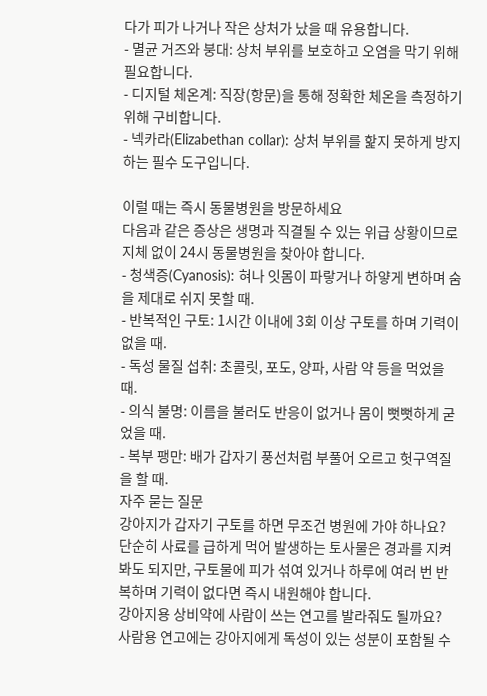다가 피가 나거나 작은 상처가 났을 때 유용합니다.
- 멸균 거즈와 붕대: 상처 부위를 보호하고 오염을 막기 위해 필요합니다.
- 디지털 체온계: 직장(항문)을 통해 정확한 체온을 측정하기 위해 구비합니다.
- 넥카라(Elizabethan collar): 상처 부위를 핥지 못하게 방지하는 필수 도구입니다.

이럴 때는 즉시 동물병원을 방문하세요
다음과 같은 증상은 생명과 직결될 수 있는 위급 상황이므로 지체 없이 24시 동물병원을 찾아야 합니다.
- 청색증(Cyanosis): 혀나 잇몸이 파랗거나 하얗게 변하며 숨을 제대로 쉬지 못할 때.
- 반복적인 구토: 1시간 이내에 3회 이상 구토를 하며 기력이 없을 때.
- 독성 물질 섭취: 초콜릿, 포도, 양파, 사람 약 등을 먹었을 때.
- 의식 불명: 이름을 불러도 반응이 없거나 몸이 뻣뻣하게 굳었을 때.
- 복부 팽만: 배가 갑자기 풍선처럼 부풀어 오르고 헛구역질을 할 때.
자주 묻는 질문
강아지가 갑자기 구토를 하면 무조건 병원에 가야 하나요?
단순히 사료를 급하게 먹어 발생하는 토사물은 경과를 지켜봐도 되지만, 구토물에 피가 섞여 있거나 하루에 여러 번 반복하며 기력이 없다면 즉시 내원해야 합니다.
강아지용 상비약에 사람이 쓰는 연고를 발라줘도 될까요?
사람용 연고에는 강아지에게 독성이 있는 성분이 포함될 수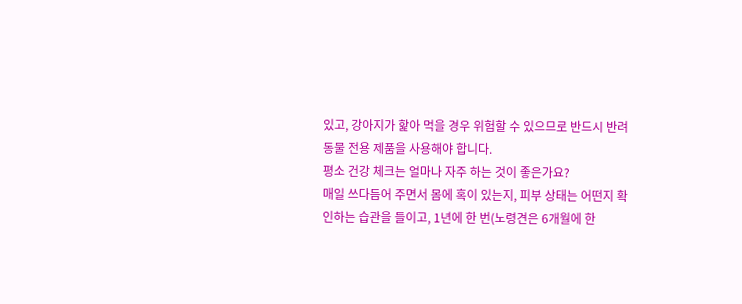있고, 강아지가 핥아 먹을 경우 위험할 수 있으므로 반드시 반려동물 전용 제품을 사용해야 합니다.
평소 건강 체크는 얼마나 자주 하는 것이 좋은가요?
매일 쓰다듬어 주면서 몸에 혹이 있는지, 피부 상태는 어떤지 확인하는 습관을 들이고, 1년에 한 번(노령견은 6개월에 한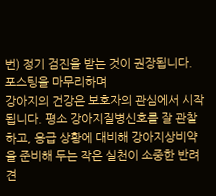번) 정기 검진을 받는 것이 권장됩니다.
포스팅을 마무리하며
강아지의 건강은 보호자의 관심에서 시작됩니다. 평소 강아지질병신호를 잘 관찰하고, 응급 상황에 대비해 강아지상비약을 준비해 두는 작은 실천이 소중한 반려견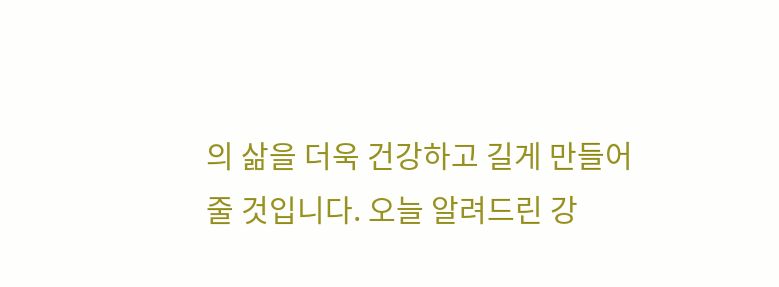의 삶을 더욱 건강하고 길게 만들어 줄 것입니다. 오늘 알려드린 강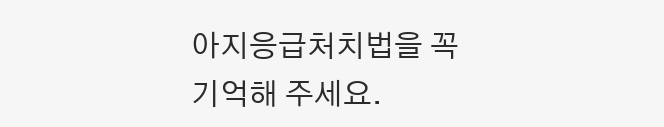아지응급처치법을 꼭 기억해 주세요.